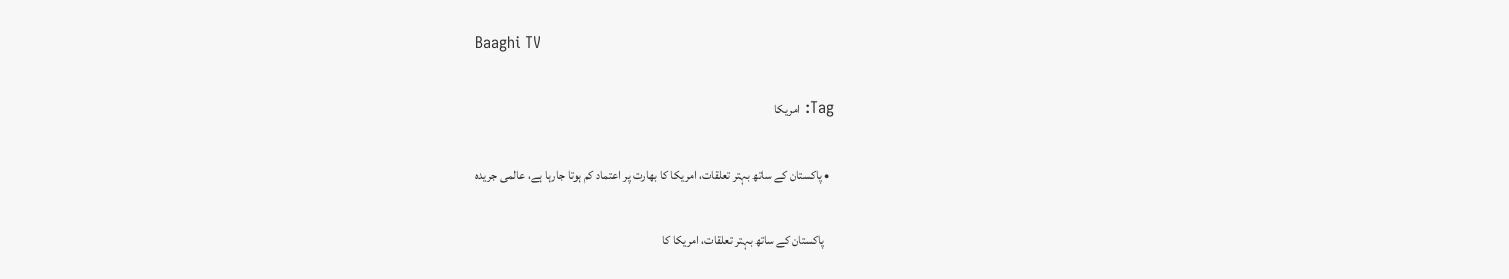Baaghi TV

Tag: امریکا

  • پاکستان کے ساتھ بہتر تعلقات، امریکا کا بھارت پر اعتماد کم ہوتا جارہا ہے، عالمی جریدہ

    پاکستان کے ساتھ بہتر تعلقات، امریکا کا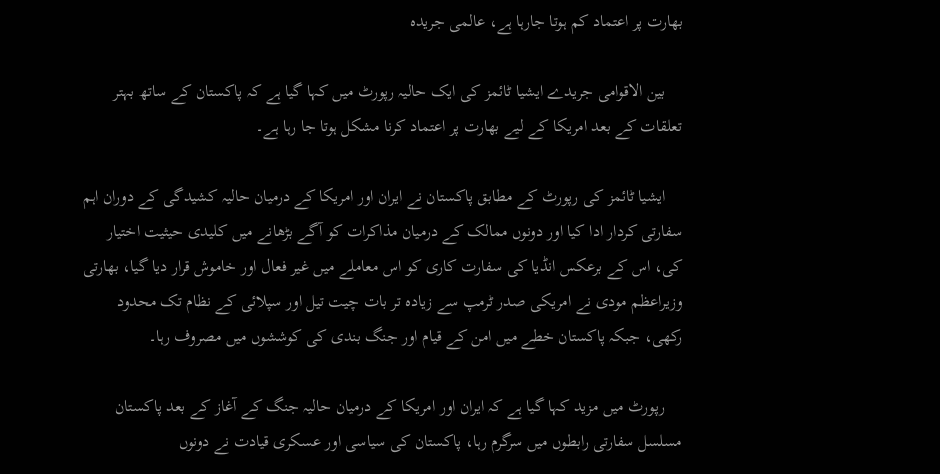بھارت پر اعتماد کم ہوتا جارہا ہے، عالمی جریدہ

    بین الاقوامی جریدے ایشیا ٹائمز کی ایک حالیہ رپورٹ میں کہا گیا ہے کہ پاکستان کے ساتھ بہتر تعلقات کے بعد امریکا کے لیے بھارت پر اعتماد کرنا مشکل ہوتا جا رہا ہے۔

    ایشیا ٹائمز کی رپورٹ کے مطابق پاکستان نے ایران اور امریکا کے درمیان حالیہ کشیدگی کے دوران اہم سفارتی کردار ادا کیا اور دونوں ممالک کے درمیان مذاکرات کو آگے بڑھانے میں کلیدی حیثیت اختیار کی، اس کے برعکس انڈیا کی سفارت کاری کو اس معاملے میں غیر فعال اور خاموش قرار دیا گیا، بھارتی وزیراعظم مودی نے امریکی صدر ٹرمپ سے زیادہ تر بات چیت تیل اور سپلائی کے نظام تک محدود رکھی، جبکہ پاکستان خطے میں امن کے قیام اور جنگ بندی کی کوششوں میں مصروف رہا۔

    رپورٹ میں مزید کہا گیا ہے کہ ایران اور امریکا کے درمیان حالیہ جنگ کے آغاز کے بعد پاکستان مسلسل سفارتی رابطوں میں سرگرم رہا، پاکستان کی سیاسی اور عسکری قیادت نے دونوں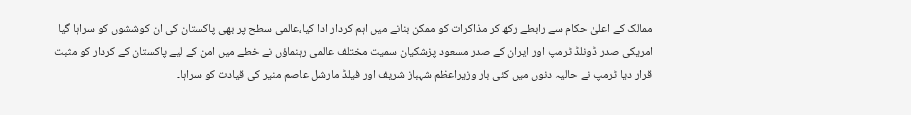ممالک کے اعلیٰ حکام سے رابطے رکھ کر مذاکرات کو ممکن بنانے میں اہم کردار ادا کیا،عالمی سطح پر بھی پاکستان کی ان کوششوں کو سراہا گیا امریکی صدر ڈونلڈ ٹرمپ اور ایران کے صدر مسعود پزشکیان سمیت مختلف عالمی رہنماؤں نے خطے میں امن کے لیے پاکستان کے کردار کو مثبت قرار دیا ٹرمپ نے حالیہ دنوں میں کئی بار وزیراعظم شہباز شریف اور فیلڈ مارشل عاصم منیر کی قیادت کو سراہا۔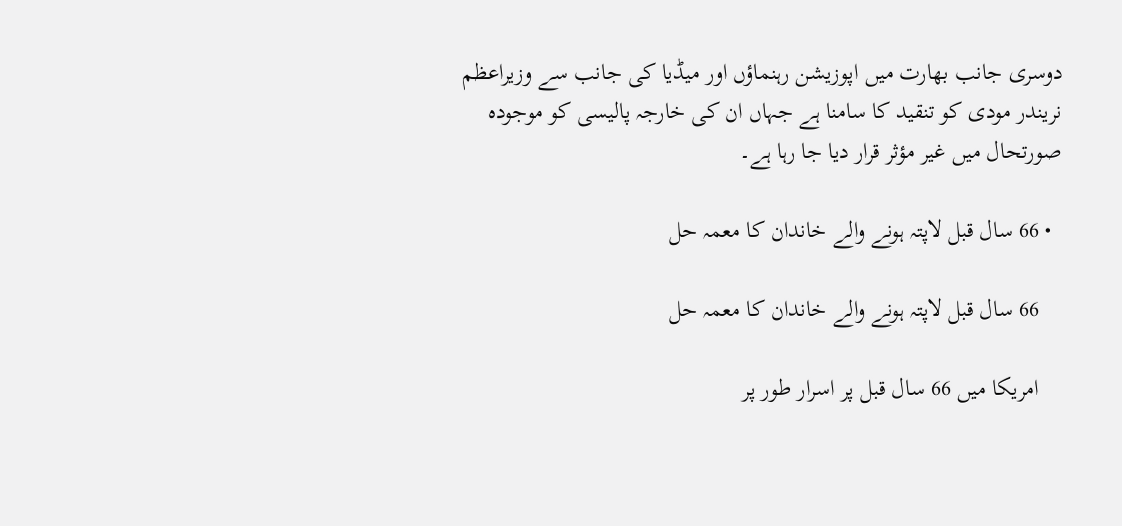دوسری جانب بھارت میں اپوزیشن رہنماؤں اور میڈیا کی جانب سے وزیراعظم نریندر مودی کو تنقید کا سامنا ہے جہاں ان کی خارجہ پالیسی کو موجودہ صورتحال میں غیر مؤثر قرار دیا جا رہا ہے۔

  • 66 سال قبل لاپتہ ہونے والے خاندان کا معمہ حل

    66 سال قبل لاپتہ ہونے والے خاندان کا معمہ حل

    امریکا میں 66 سال قبل پر اسرار طور پر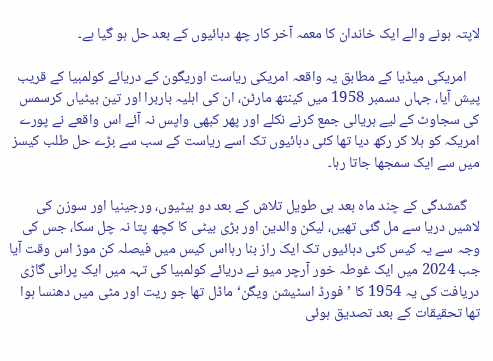لاپتہ ہونے والے ایک خاندان کا معمہ آخر کار چھ دہائیوں کے بعد حل ہو گیا ہے۔

    امریکی میڈیا کے مطابق یہ واقعہ امریکی ریاست اوریگون کے دریائے کولمبیا کے قریب پیش آیا، جہاں دسمبر 1958 میں کینتھ مارٹن، ان کی اہلیہ باربرا اور تین بیٹیاں کرسمس کی سجاوٹ کے لیے ہریالی جمع کرنے نکلے اور پھر کبھی واپس نہ آئے اس واقعے نے پورے امریکہ کو ہلا کر رکھ دیا تھا کئی دہائیوں تک اسے ریاست کے سب سے بڑے حل طلب کیسز میں سے ایک سمجھا جاتا رہا۔

    گمشدگی کے چند ماہ بعد ہی طویل تلاش کے بعد دو بیٹیوں، ورجینیا اور سوزن کی لاشیں دریا سے مل گئی تھیں، لیکن والدین اور بڑی بیٹی کا کچھ پتا نہ چل سکا، جس کی وجہ سے یہ کیس کئی دہائیوں تک ایک راز بنا رہااس کیس میں فیصلہ کن موڑ اس وقت آیا جب 2024 میں ایک غوطہ خور آرچر میو نے دریائے کولمبیا کی تہہ میں ایک پرانی گاڑی دریافت کی یہ 1954 کا ’فورڈ اسٹیشن ویگن‘ ماڈل تھا جو ریت اور مٹی میں دھنسا ہوا تھا تحقیقات کے بعد تصدیق ہوئی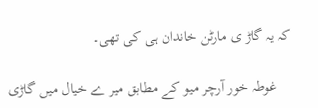کہ یہ گاڑ ی مارٹن خاندان ہی کی تھی۔

    غوطہ خور آرچر میو کے مطابق میر ے خیال میں گاڑی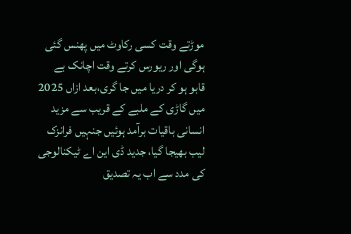موڑتے وقت کسی رکاوٹ میں پھنس گئی ہوگی اور ریورس کرتے وقت اچانک بے قابو ہو کر دریا میں جا گری،بعد ازاں 2025 میں گاڑی کے ملبے کے قریب سے مزید انسانی باقیات برآمد ہوئیں جنہیں فرانزک لیب بھیجا گیا، جدید ڈی این اے ٹیکنالوجی کی مدد سے اب یہ تصدیق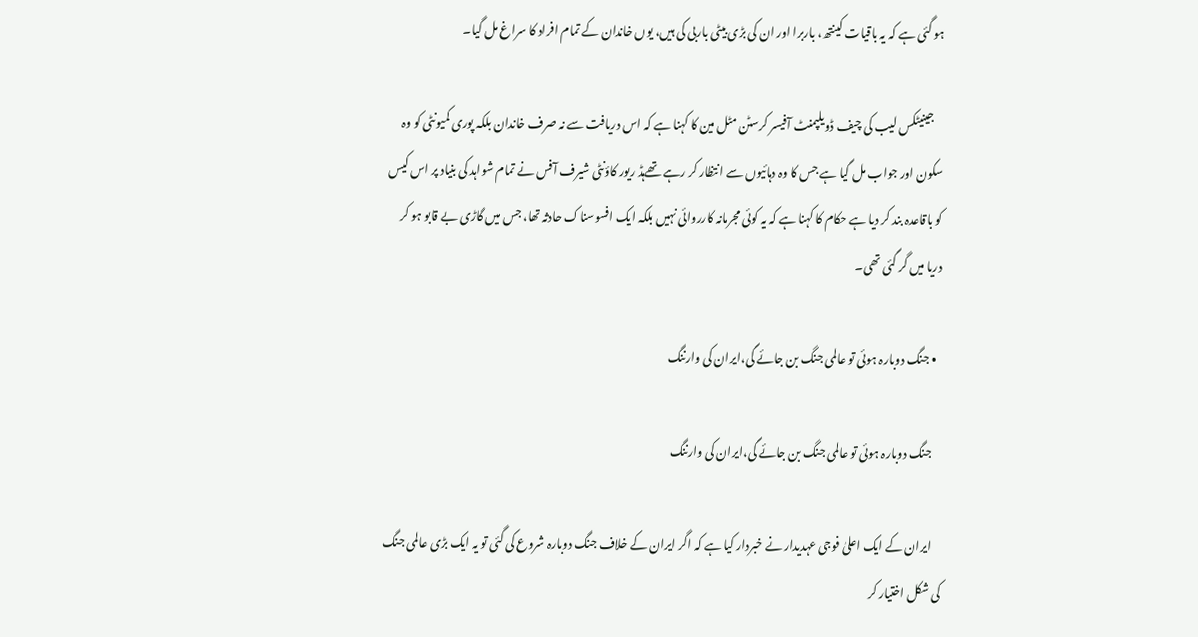ہو گئی ہے کہ یہ باقیات کینتھ، باربرا اور ان کی بڑی بیٹی باربی کی ہیں، یوں خاندان کے تمام افراد کا سراغ مل گیا۔

    جینیٹکس لیب کی چیف ڈویلپمنٹ آفیسر کرسٹن مٹل مین کا کہنا ہے کہ اس دریافت سے نہ صرف خاندان بلکہ پوری کمیونٹی کو وہ سکون اور جواب مل گیا ہے جس کا وہ دہائیوں سے انتظار کر رہے تھےہڈ ریور کاؤنٹی شیرف آفس نے تمام شواہد کی بنیاد پر اس کیس کو باقاعدہ بند کر دیا ہے حکام کا کہنا ہے کہ یہ کوئی مجرمانہ کارروائی نہیں بلکہ ایک افسوسناک حادثہ تھا، جس میں گاڑی بے قابو ہو کر دریا میں گر گئی تھی۔

  • جنگ دوبارہ ہوئی تو عالمی جنگ بن جائے گی،ایران کی وارننگ

    جنگ دوبارہ ہوئی تو عالمی جنگ بن جائے گی،ایران کی وارننگ

    ایران کے ایک اعلیٰ فوجی عہدیدار نے خبردار کیا ہے کہ اگر ایران کے خلاف جنگ دوبارہ شروع کی گئی تو یہ ایک بڑی عالمی جنگ کی شکل اختیار کر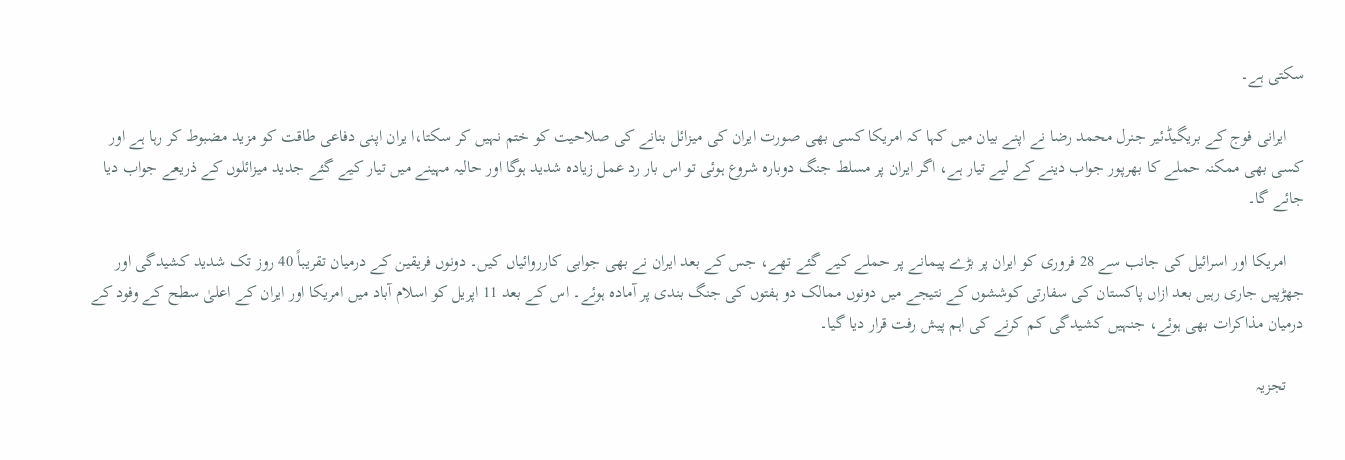سکتی ہے۔

    ایرانی فوج کے بریگیڈئیر جنرل محمد رضا نے اپنے بیان میں کہا کہ امریکا کسی بھی صورت ایران کی میزائل بنانے کی صلاحیت کو ختم نہیں کر سکتا،ا یران اپنی دفاعی طاقت کو مزید مضبوط کر رہا ہے اور کسی بھی ممکنہ حملے کا بھرپور جواب دینے کے لیے تیار ہے، اگر ایران پر مسلط جنگ دوبارہ شروع ہوئی تو اس بار رد عمل زیادہ شدید ہوگا اور حالیہ مہینے میں تیار کیے گئے جدید میزائلوں کے ذریعے جواب دیا جائے گا۔

    امریکا اور اسرائیل کی جانب سے 28 فروری کو ایران پر بڑے پیمانے پر حملے کیے گئے تھے، جس کے بعد ایران نے بھی جوابی کارروائیاں کیں۔ دونوں فریقین کے درمیان تقریباً 40 روز تک شدید کشیدگی اور جھڑپیں جاری رہیں بعد ازاں پاکستان کی سفارتی کوششوں کے نتیجے میں دونوں ممالک دو ہفتوں کی جنگ بندی پر آمادہ ہوئے۔ اس کے بعد 11 اپریل کو اسلام آباد میں امریکا اور ایران کے اعلیٰ سطح کے وفود کے درمیان مذاکرات بھی ہوئے، جنہیں کشیدگی کم کرنے کی اہم پیش رفت قرار دیا گیا۔

    تجزیہ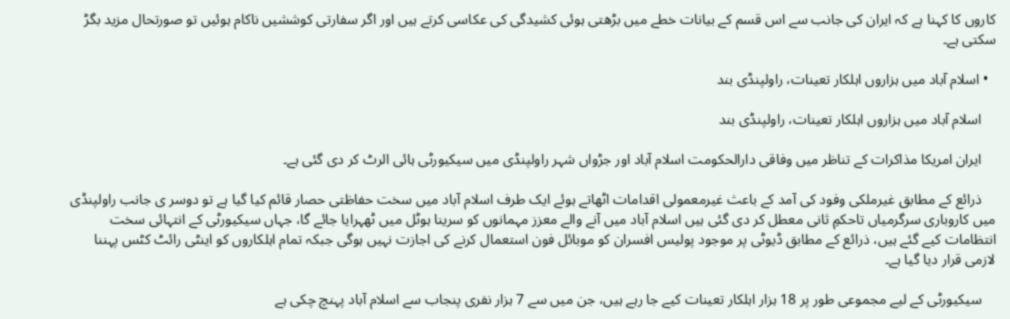کاروں کا کہنا ہے کہ ایران کی جانب سے اس قسم کے بیانات خطے میں بڑھتی ہوئی کشیدگی کی عکاسی کرتے ہیں اور اگر سفارتی کوششیں ناکام ہوئیں تو صورتحال مزید بگڑ سکتی ہے۔

  • اسلام آباد میں ہزاروں اہلکار تعینات، راولپنڈی بند

    اسلام آباد میں ہزاروں اہلکار تعینات، راولپنڈی بند

    ایران امریکا مذاکرات کے تناظر میں وفاقی دارالحکومت اسلام آباد اور جڑواں شہر راولپنڈی میں سیکیورٹی ہائی الرٹ کر دی گئی ہے۔

    ذرائع کے مطابق غیرملکی وفود کی آمد کے باعث غیرمعمولی اقدامات اٹھاتے ہوئے ایک طرف اسلام آباد میں سخت حفاظتی حصار قائم کیا گیا ہے تو دوسر ی جانب راولپنڈی میں کاروباری سرگرمیاں تاحکمِ ثانی معطل کر دی گئی ہیں اسلام آباد میں آنے والے معزز مہمانوں کو سرینا ہوٹل میں ٹھہرایا جائے گا، جہاں سیکیورٹی کے انتہائی سخت انتظامات کیے گئے ہیں، ذرائع کے مطابق ڈیوٹی پر موجود پولیس افسران کو موبائل فون استعمال کرنے کی اجازت نہیں ہوگی جبکہ تمام اہلکاروں کو اینٹی رائٹ کٹس پہننا لازمی قرار دیا گیا ہے۔

    سیکیورٹی کے لیے مجموعی طور پر 18 ہزار اہلکار تعینات کیے جا رہے ہیں، جن میں سے 7 ہزار نفری پنجاب سے اسلام آباد پہنچ چکی ہے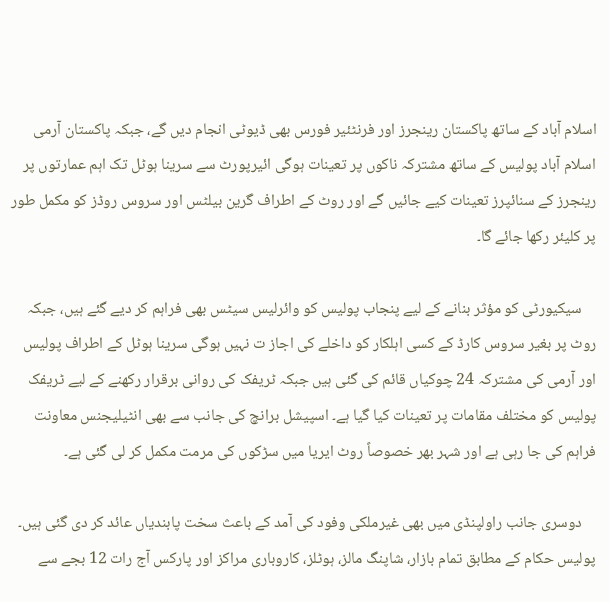اسلام آباد کے ساتھ پاکستان رینجرز اور فرنٹئیر فورس بھی ڈیوٹی انجام دیں گے، جبکہ پاکستان آرمی اسلام آباد پولیس کے ساتھ مشترکہ ناکوں پر تعینات ہوگی ائیرپورٹ سے سرینا ہوٹل تک اہم عمارتوں پر رینجرز کے سنائپرز تعینات کیے جائیں گے اور روٹ کے اطراف گرین بیلٹس اور سروس روڈز کو مکمل طور پر کلیئر رکھا جائے گا۔

    سیکیورٹی کو مؤثر بنانے کے لیے پنجاب پولیس کو وائرلیس سیٹس بھی فراہم کر دیے گئے ہیں، جبکہ روٹ پر بغیر سروس کارڈ کے کسی اہلکار کو داخلے کی اجاز ت نہیں ہوگی سرینا ہوٹل کے اطراف پولیس اور آرمی کی مشترکہ 24 چوکیاں قائم کی گئی ہیں جبکہ ٹریفک کی روانی برقرار رکھنے کے لیے ٹریفک پولیس کو مختلف مقامات پر تعینات کیا گیا ہے۔ اسپیشل برانچ کی جانب سے بھی انٹیلیجنس معاونت فراہم کی جا رہی ہے اور شہر بھر خصوصاً روٹ ایریا میں سڑکوں کی مرمت مکمل کر لی گئی ہے۔

    دوسری جانب راولپنڈی میں بھی غیرملکی وفود کی آمد کے باعث سخت پابندیاں عائد کر دی گئی ہیں۔ پولیس حکام کے مطابق تمام بازار، شاپنگ مالز، ہوٹلز، کاروباری مراکز اور پارکس آج رات 12 بجے سے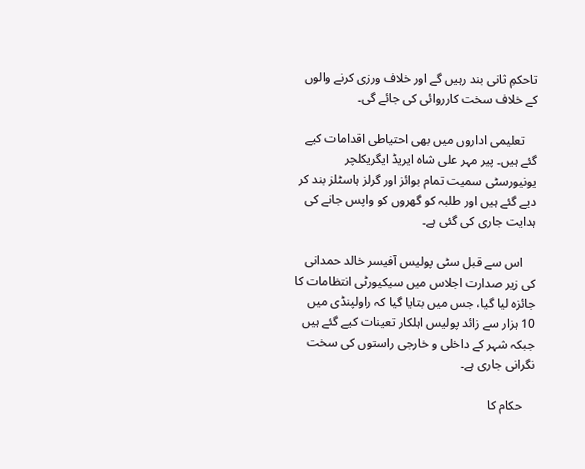تاحکمِ ثانی بند رہیں گے اور خلاف ورزی کرنے والوں کے خلاف سخت کارروائی کی جائے گی۔

    تعلیمی اداروں میں بھی احتیاطی اقدامات کیے گئے ہیں۔ پیر مہر علی شاہ ایریڈ ایگریکلچر یونیورسٹی سمیت تمام بوائز اور گرلز ہاسٹلز بند کر دیے گئے ہیں اور طلبہ کو گھروں کو واپس جانے کی ہدایت جاری کی گئی ہے۔

    اس سے قبل سٹی پولیس آفیسر خالد حمدانی کی زیر صدارت اجلاس میں سیکیورٹی انتظامات کا جائزہ لیا گیا، جس میں بتایا گیا کہ راولپنڈی میں 10 ہزار سے زائد پولیس اہلکار تعینات کیے گئے ہیں جبکہ شہر کے داخلی و خارجی راستوں کی سخت نگرانی جاری ہے۔

    حکام کا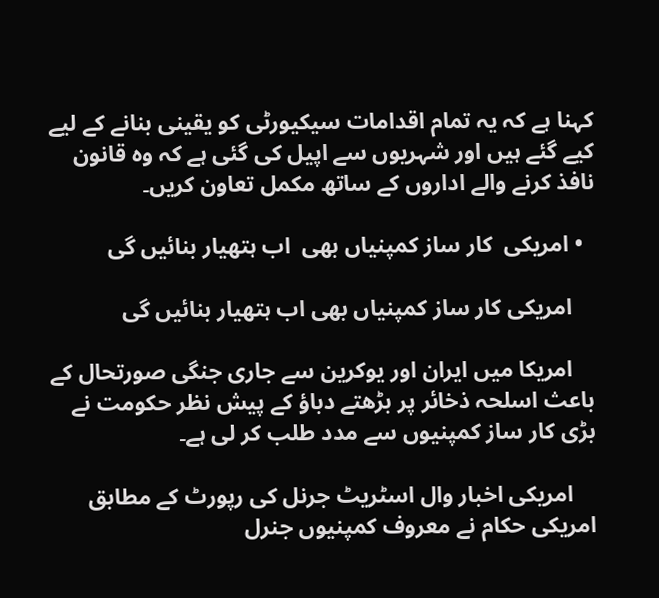کہنا ہے کہ یہ تمام اقدامات سیکیورٹی کو یقینی بنانے کے لیے کیے گئے ہیں اور شہریوں سے اپیل کی گئی ہے کہ وہ قانون نافذ کرنے والے اداروں کے ساتھ مکمل تعاون کریں۔

  • امریکی  کار ساز کمپنیاں بھی  اب ہتھیار بنائیں گی

    امریکی کار ساز کمپنیاں بھی اب ہتھیار بنائیں گی

    امریکا میں ایران اور یوکرین سے جاری جنگی صورتحال کے باعث اسلحہ ذخائر پر بڑھتے دباؤ کے پیش نظر حکومت نے بڑی کار ساز کمپنیوں سے مدد طلب کر لی ہے۔

    امریکی اخبار وال اسٹریٹ جرنل کی رپورٹ کے مطابق امریکی حکام نے معروف کمپنیوں جنرل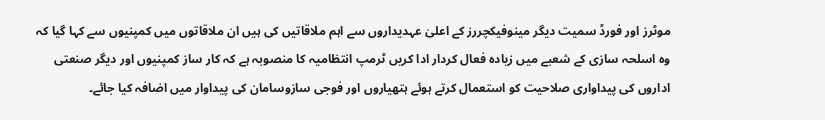موٹرز اور فورڈ سمیت دیگر مینوفیکچررز کے اعلیٰ عہدیداروں سے اہم ملاقاتیں کی ہیں ان ملاقاتوں میں کمپنیوں سے کہا گیا کہ وہ اسلحہ سازی کے شعبے میں زیادہ فعال کردار ادا کریں ٹرمپ انتظامیہ کا منصوبہ ہے کہ کار ساز کمپنیوں اور دیگر صنعتی اداروں کی پیداواری صلاحیت کو استعمال کرتے ہوئے ہتھیاروں اور فوجی سازوسامان کی پیداوار میں اضافہ کیا جائے۔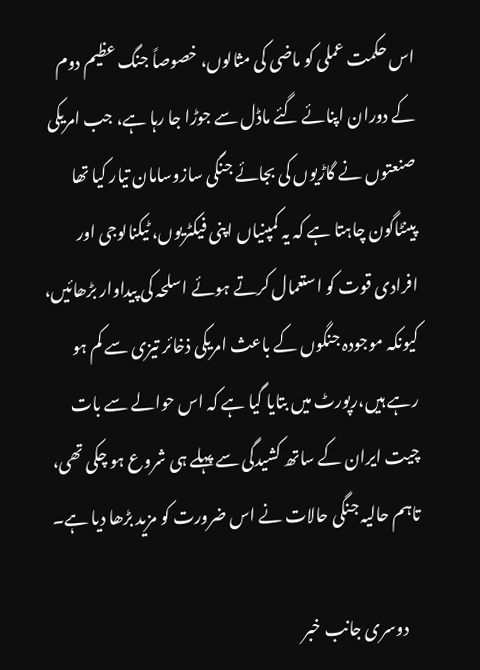اس حکمت عملی کو ماضی کی مثالوں، خصوصاً جنگ عظیم دوم کے دوران اپنائے گئے ماڈل سے جوڑا جا رہا ہے، جب امریکی صنعتوں نے گاڑیوں کی بجائے جنگی سازوسامان تیار کیا تھا پینٹاگون چاہتا ہے کہ یہ کمپنیاں اپنی فیکٹریوں، ٹیکنالوجی اور افرادی قوت کو استعمال کرتے ہوئے اسلحہ کی پیداوار بڑھائیں، کیونکہ موجودہ جنگوں کے باعث امریکی ذخائر تیزی سے کم ہو رہے ہیں،رپورٹ میں بتایا گیا ہے کہ اس حوالے سے بات چیت ایران کے ساتھ کشیدگی سے پہلے ہی شروع ہو چکی تھی، تاہم حالیہ جنگی حالات نے اس ضرورت کو مزید بڑھا دیا ہے۔

    دوسری جانب خبر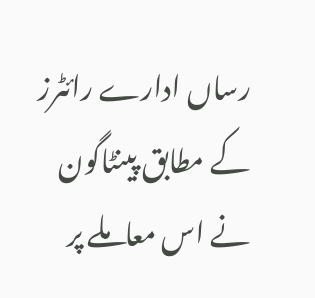رساں ادارے رائٹرز کے مطابق پینٹاگون نے اس معاملے پر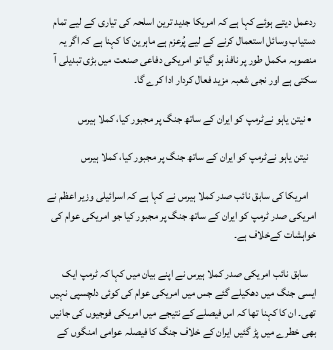ردعمل دیتے ہوئے کہا ہے کہ امریکا جدید ترین اسلحہ کی تیاری کے لیے تمام دستیاب وسائل استعمال کرنے کے لیے پُرعزم ہے ماہرین کا کہنا ہے کہ اگر یہ منصوبہ مکمل طور پر نافذ ہو گیا تو امریکی دفاعی صنعت میں بڑی تبدیلی آ سکتی ہے اور نجی شعبہ مزید فعال کردار ادا کرے گا۔

  • نیتن یاہو نےٹرمپ کو ایران کے ساتھ جنگ پر مجبور کیا، کملا ہیرس

    نیتن یاہو نےٹرمپ کو ایران کے ساتھ جنگ پر مجبور کیا، کملا ہیرس

    امریکا کی سابق نائب صدر کملا ہیرس نے کہا ہے کہ اسرائیلی وزیر اعظم نے امریکی صدر ٹرمپ کو ایران کے ساتھ جنگ پر مجبور کیا جو امریکی عوام کی خواہشات کےخلاف ہے۔

    سابق نائب امریکی صدر کملا ہیرس نے اپنے بیان میں کہا کہ ٹرمپ ایک ایسی جنگ میں دھکیلے گئے جس میں امریکی عوام کی کوئی دلچسپی نہیں تھی۔ ان کا کہنا تھا کہ اس فیصلے کے نتیجے میں امریکی فوجیوں کی جانیں بھی خطرے میں پڑ گئیں ایران کے خلاف جنگ کا فیصلہ عوامی امنگوں کے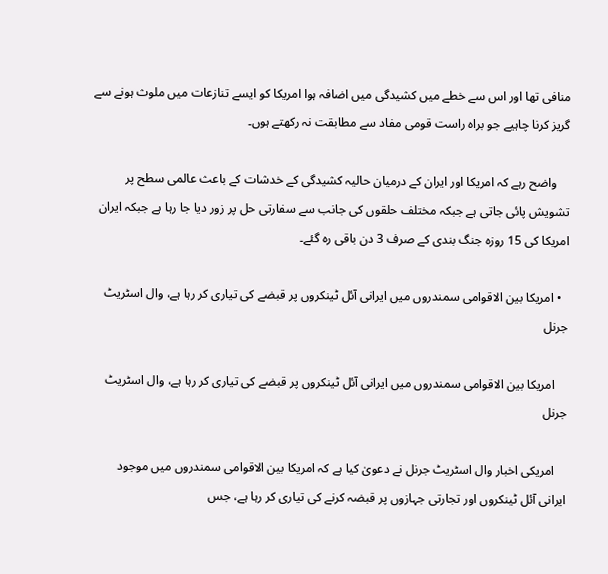منافی تھا اور اس سے خطے میں کشیدگی میں اضافہ ہوا امریکا کو ایسے تنازعات میں ملوث ہونے سے گریز کرنا چاہیے جو براہ راست قومی مفاد سے مطابقت نہ رکھتے ہوں۔

    واضح رہے کہ امریکا اور ایران کے درمیان حالیہ کشیدگی کے خدشات کے باعث عالمی سطح پر تشویش پائی جاتی ہے جبکہ مختلف حلقوں کی جانب سے سفارتی حل پر زور دیا جا رہا ہے جبکہ ایران امریکا کی 15 روزہ جنگ بندی کے صرف 3 دن باقی رہ گئے۔

  • امریکا بین الاقوامی سمندروں میں ایرانی آئل ٹینکروں پر قبضے کی تیاری کر رہا ہے، وال اسٹریٹ جرنل

    امریکا بین الاقوامی سمندروں میں ایرانی آئل ٹینکروں پر قبضے کی تیاری کر رہا ہے، وال اسٹریٹ جرنل

    امریکی اخبار وال اسٹریٹ جرنل نے دعویٰ کیا ہے کہ امریکا بین الاقوامی سمندروں میں موجود ایرانی آئل ٹینکروں اور تجارتی جہازوں پر قبضہ کرنے کی تیاری کر رہا ہے، جس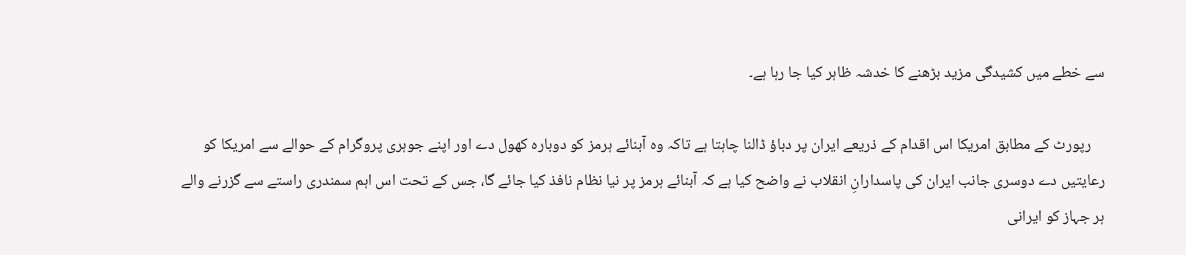سے خطے میں کشیدگی مزید بڑھنے کا خدشہ ظاہر کیا جا رہا ہے۔

    رپورٹ کے مطابق امریکا اس اقدام کے ذریعے ایران پر دباؤ ڈالنا چاہتا ہے تاکہ وہ آبنائے ہرمز کو دوبارہ کھول دے اور اپنے جوہری پروگرام کے حوالے سے امریکا کو رعایتیں دے دوسری جانب ایران کی پاسدارانِ انقلاب نے واضح کیا ہے کہ آبنائے ہرمز پر نیا نظام نافذ کیا جائے گا، جس کے تحت اس اہم سمندری راستے سے گزرنے والے ہر جہاز کو ایرانی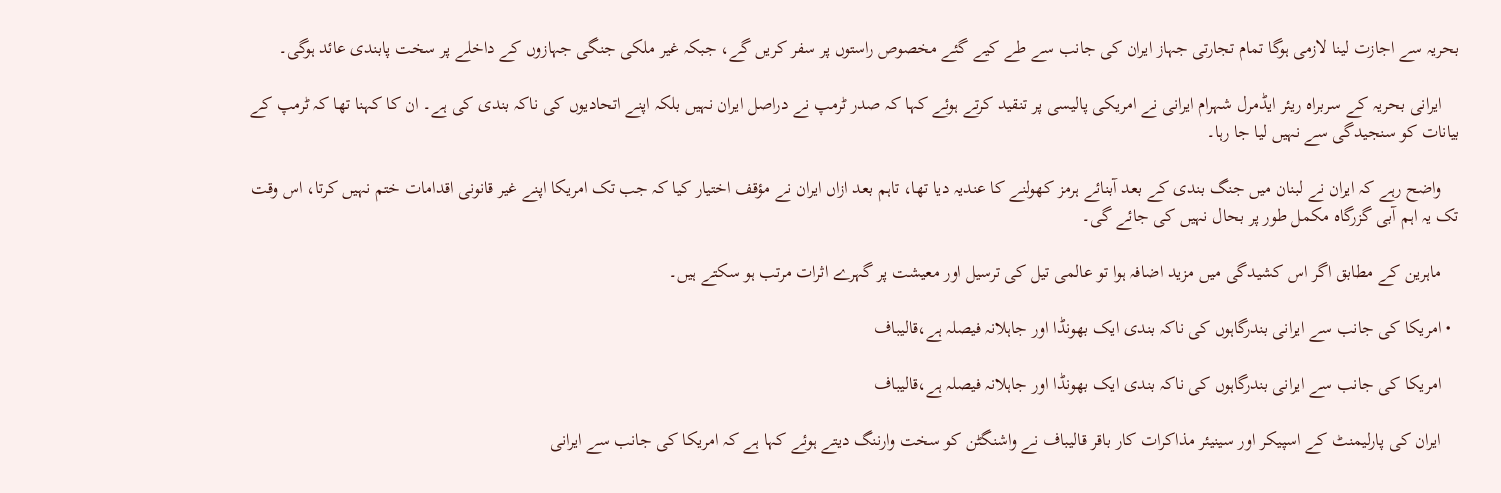بحریہ سے اجازت لینا لازمی ہوگا تمام تجارتی جہاز ایران کی جانب سے طے کیے گئے مخصوص راستوں پر سفر کریں گے، جبکہ غیر ملکی جنگی جہازوں کے داخلے پر سخت پابندی عائد ہوگی۔

    ایرانی بحریہ کے سربراہ ریئر ایڈمرل شہرام ایرانی نے امریکی پالیسی پر تنقید کرتے ہوئے کہا کہ صدر ٹرمپ نے دراصل ایران نہیں بلکہ اپنے اتحادیوں کی ناکہ بندی کی ہے۔ ان کا کہنا تھا کہ ٹرمپ کے بیانات کو سنجیدگی سے نہیں لیا جا رہا۔

    واضح رہے کہ ایران نے لبنان میں جنگ بندی کے بعد آبنائے ہرمز کھولنے کا عندیہ دیا تھا، تاہم بعد ازاں ایران نے مؤقف اختیار کیا کہ جب تک امریکا اپنے غیر قانونی اقدامات ختم نہیں کرتا، اس وقت تک یہ اہم آبی گزرگاہ مکمل طور پر بحال نہیں کی جائے گی۔

    ماہرین کے مطابق اگر اس کشیدگی میں مزید اضافہ ہوا تو عالمی تیل کی ترسیل اور معیشت پر گہرے اثرات مرتب ہو سکتے ہیں۔

  • امریکا کی جانب سے ایرانی بندرگاہوں کی ناکہ بندی ایک بھونڈا اور جاہلانہ فیصلہ ہے،قالیباف

    امریکا کی جانب سے ایرانی بندرگاہوں کی ناکہ بندی ایک بھونڈا اور جاہلانہ فیصلہ ہے،قالیباف

    ایران کی پارلیمنٹ کے اسپیکر اور سینیئر مذاکرات کار باقر قالیباف نے واشنگٹن کو سخت وارننگ دیتے ہوئے کہا ہے کہ امریکا کی جانب سے ایرانی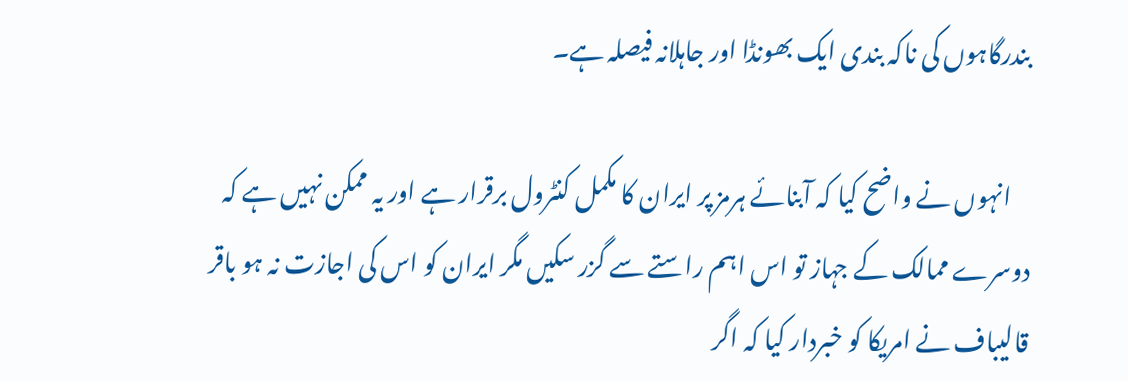بندرگاہوں کی ناکہ بندی ایک بھونڈا اور جاہلانہ فیصلہ ہے۔

    انہوں نے واضح کیا کہ آبنائے ہرمز پر ایران کا مکمل کنٹرول برقرار ہے اور یہ ممکن نہیں ہے کہ دوسرے ممالک کے جہاز تو اس اہم راستے سے گزر سکیں مگر ایران کو اس کی اجازت نہ ہو باقر قالیباف نے امریکا کو خبردار کیا کہ اگر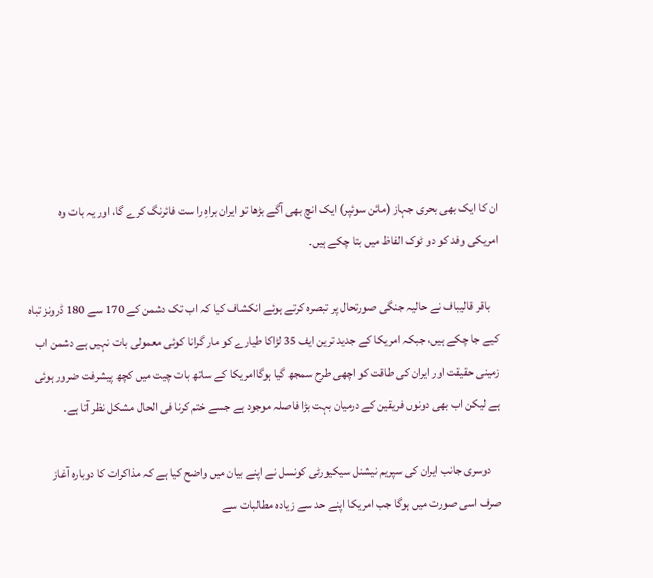ان کا ایک بھی بحری جہاز (مائن سوئپر) ایک انچ بھی آگے بڑھا تو ایران براہِ را ست فائرنگ کرے گا، اور یہ بات وہ امریکی وفد کو دو ٹوک الفاظ میں بتا چکے ہیں۔

    باقر قالیباف نے حالیہ جنگی صورتحال پر تبصرہ کرتے ہوئے انکشاف کیا کہ اب تک دشمن کے 170 سے 180 ڈرونز تباہ کیے جا چکے ہیں، جبکہ امریکا کے جدید ترین ایف 35 لڑاکا طیارے کو مار گرانا کوئی معمولی بات نہیں ہے دشمن اب زمینی حقیقت اور ایران کی طاقت کو اچھی طرح سمجھ گیا ہوگاامریکا کے ساتھ بات چیت میں کچھ پیشرفت ضرور ہوئی ہے لیکن اب بھی دونوں فریقین کے درمیان بہت بڑا فاصلہ موجود ہے جسے ختم کرنا فی الحال مشکل نظر آتا ہے۔

    دوسری جانب ایران کی سپریم نیشنل سیکیورٹی کونسل نے اپنے بیان میں واضح کیا ہے کہ مذاکرات کا دوبارہ آغاز صرف اسی صورت میں ہوگا جب امریکا اپنے حد سے زیادہ مطالبات سے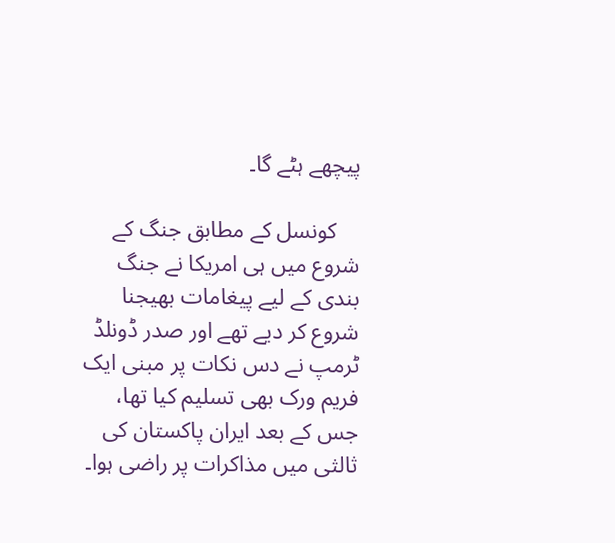پیچھے ہٹے گا۔

    کونسل کے مطابق جنگ کے شروع میں ہی امریکا نے جنگ بندی کے لیے پیغامات بھیجنا شروع کر دیے تھے اور صدر ڈونلڈ ٹرمپ نے دس نکات پر مبنی ایک فریم ورک بھی تسلیم کیا تھا، جس کے بعد ایران پاکستان کی ثالثی میں مذاکرات پر راضی ہوا۔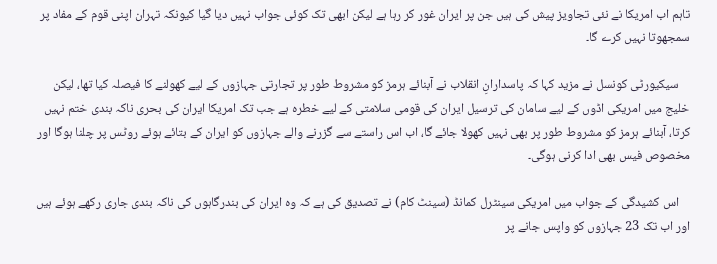تاہم اب امریکا نے نئی تجاویز پیش کی ہیں جن پر ایران غور کر رہا ہے لیکن ابھی تک کوئی جواب نہیں دیا گیا کیونکہ تہران اپنی قوم کے مفاد پر سمجھوتا نہیں کرے گا۔

    سیکیورٹی کونسل نے مزید کہا کہ پاسدارانِ انقلاب نے آبنائے ہرمز کو مشروط طور پر تجارتی جہازوں کے لیے کھولنے کا فیصلہ کیا تھا، لیکن خلیج میں امریکی اڈوں کے لیے سامان کی ترسیل ایران کی قومی سلامتی کے لیے خطرہ ہے جب تک امریکا ایران کی بحری ناکہ بندی ختم نہیں کرتا، آبنائے ہرمز کو مشروط طور پر بھی نہیں کھولا جائے گا، اب اس راستے سے گزرنے والے جہازوں کو ایران کے بتائے ہوئے روٹس پر چلنا ہوگا اور مخصوص فیس بھی ادا کرنی ہوگی۔

    اس کشیدگی کے جواب میں امریکی سینٹرل کمانڈ (سینٹ کام) نے تصدیق کی ہے کہ وہ ایران کی بندرگاہوں کی ناکہ بندی جاری رکھے ہوئے ہیں اور اب تک 23 جہازوں کو واپس جانے پر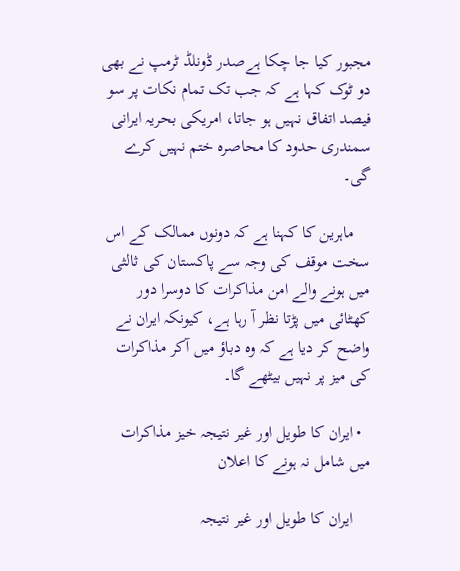مجبور کیا جا چکا ہےصدر ڈونلڈ ٹرمپ نے بھی دو ٹوک کہا ہے کہ جب تک تمام نکات پر سو فیصد اتفاق نہیں ہو جاتا، امریکی بحریہ ایرانی سمندری حدود کا محاصرہ ختم نہیں کرے گی۔

    ماہرین کا کہنا ہے کہ دونوں ممالک کے اس سخت موقف کی وجہ سے پاکستان کی ثالثی میں ہونے والے امن مذاکرات کا دوسرا دور کھٹائی میں پڑتا نظر آ رہا ہے، کیونکہ ایران نے واضح کر دیا ہے کہ وہ دباؤ میں آکر مذاکرات کی میز پر نہیں بیٹھے گا۔

  • ایران کا طویل اور غیر نتیجہ خیز مذاکرات میں شامل نہ ہونے کا اعلان

    ایران کا طویل اور غیر نتیجہ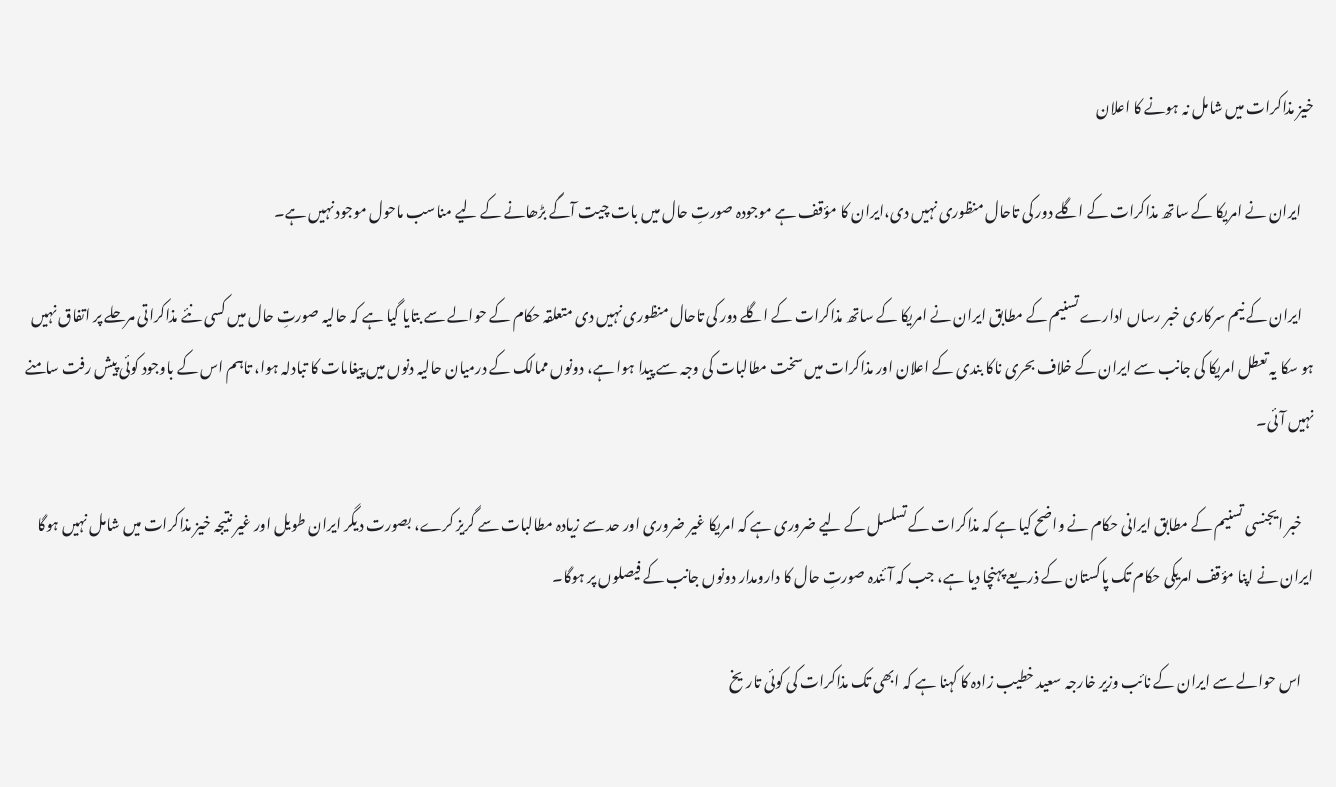خیز مذاکرات میں شامل نہ ہونے کا اعلان

    ایران نے امریکا کے ساتھ مذاکرات کے اگلے دور کی تاحال منظوری نہیں دی،ایران کا مؤقف ہے موجودہ صورتِ حال میں بات چیت آگے بڑھانے کے لیے مناسب ماحول موجود نہیں ہے۔

    ایران کے نیم سرکاری خبر رساں ادارے تسنیم کے مطابق ایران نے امریکا کے ساتھ مذاکرات کے اگلے دور کی تاحال منظوری نہیں دی متعلقہ حکام کے حوالے سے بتایا گیا ہے کہ حالیہ صورتِ حال میں کسی نئے مذاکراتی مرحلے پر اتفاق نہیں ہو سکا یہ تعطل امریکا کی جانب سے ایران کے خلاف بحری ناکا بندی کے اعلان اور مذاکرات میں سخت مطالبات کی وجہ سے پیدا ہوا ہے، دونوں ممالک کے درمیان حالیہ دنوں میں پیغامات کا تبادلہ ہوا، تاہم اس کے باوجود کوئی پیش رفت سامنے نہیں آئی۔

    خبر ایجنسی تسنیم کے مطابق ایرانی حکام نے واضح کیا ہے کہ مذاکرات کے تسلسل کے لیے ضروری ہے کہ امریکا غیر ضروری اور حد سے زیادہ مطالبات سے گریز کرے، بصورت دیگر ایران طویل اور غیر نتیجہ خیز مذاکرات میں شامل نہیں ہوگا ایران نے اپنا مؤقف امریکی حکام تک پاکستان کے ذریعے پہنچا دیا ہے، جب کہ آئندہ صورتِ حال کا دارومدار دونوں جانب کے فیصلوں پر ہوگا۔

    اس حوالے سے ایران کے نائب وزیر خارجہ سعید خطیب زادہ کا کہنا ہے کہ ابھی تک مذاکرات کی کوئی تاریخ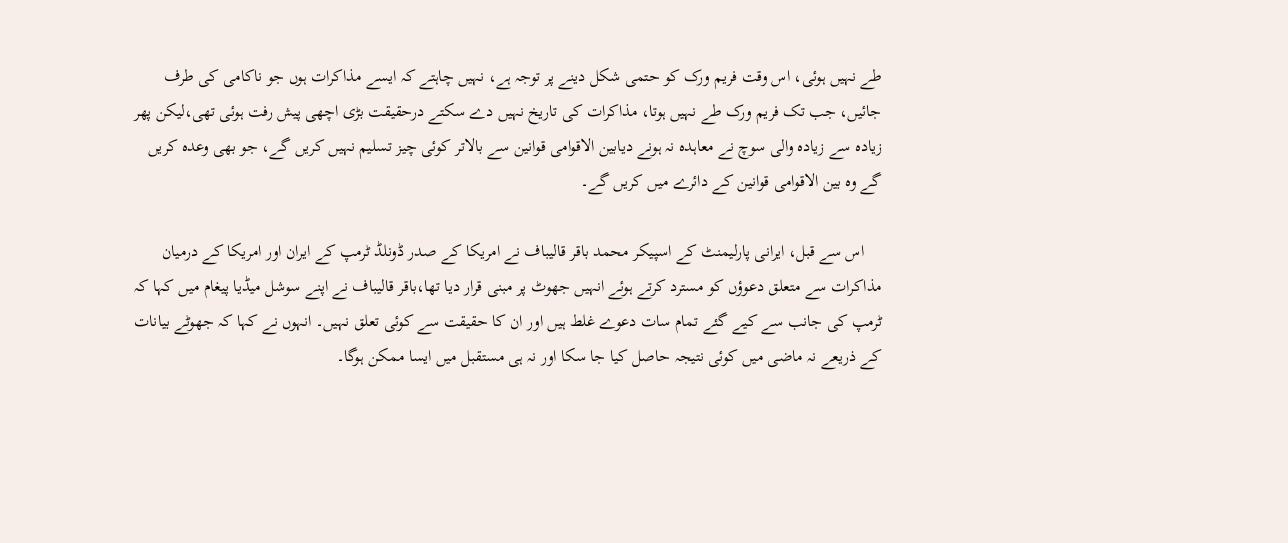طے نہیں ہوئی، اس وقت فریم ورک کو حتمی شکل دینے پر توجہ ہے، نہیں چاہتے کہ ایسے مذاکرات ہوں جو ناکامی کی طرف جائیں، جب تک فریم ورک طے نہیں ہوتا، مذاکرات کی تاریخ نہیں دے سکتے درحقیقت بڑی اچھی پیش رفت ہوئی تھی،لیکن پھر زیادہ سے زیادہ والی سوچ نے معاہدہ نہ ہونے دیابین الاقوامی قوانین سے بالاتر کوئی چیز تسلیم نہیں کریں گے، جو بھی وعدہ کریں گے وہ بین الاقوامی قوانین کے دائرے میں کریں گے۔

    اس سے قبل، ایرانی پارلیمنٹ کے اسپیکر محمد باقر قالیباف نے امریکا کے صدر ڈونلڈ ٹرمپ کے ایران اور امریکا کے درمیان مذاکرات سے متعلق دعوؤں کو مسترد کرتے ہوئے انہیں جھوٹ پر مبنی قرار دیا تھا،باقر قالیباف نے اپنے سوشل میڈیا پیغام میں کہا کہ ٹرمپ کی جانب سے کیے گئے تمام سات دعوے غلط ہیں اور ان کا حقیقت سے کوئی تعلق نہیں۔ انہوں نے کہا کہ جھوٹے بیانات کے ذریعے نہ ماضی میں کوئی نتیجہ حاصل کیا جا سکا اور نہ ہی مستقبل میں ایسا ممکن ہوگا۔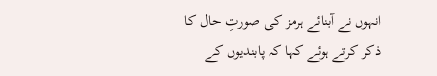انہوں نے آبنائے ہرمز کی صورتِ حال کا ذکر کرتے ہوئے کہا کہ پابندیوں کے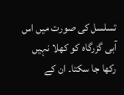تسلسل کی صورت میں اس آبی گزرگاہ کو کھلا نہیں رکھا جا سکتا۔ ان کے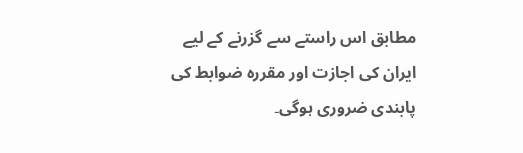مطابق اس راستے سے گزرنے کے لیے ایران کی اجازت اور مقررہ ضوابط کی پابندی ضروری ہوگی۔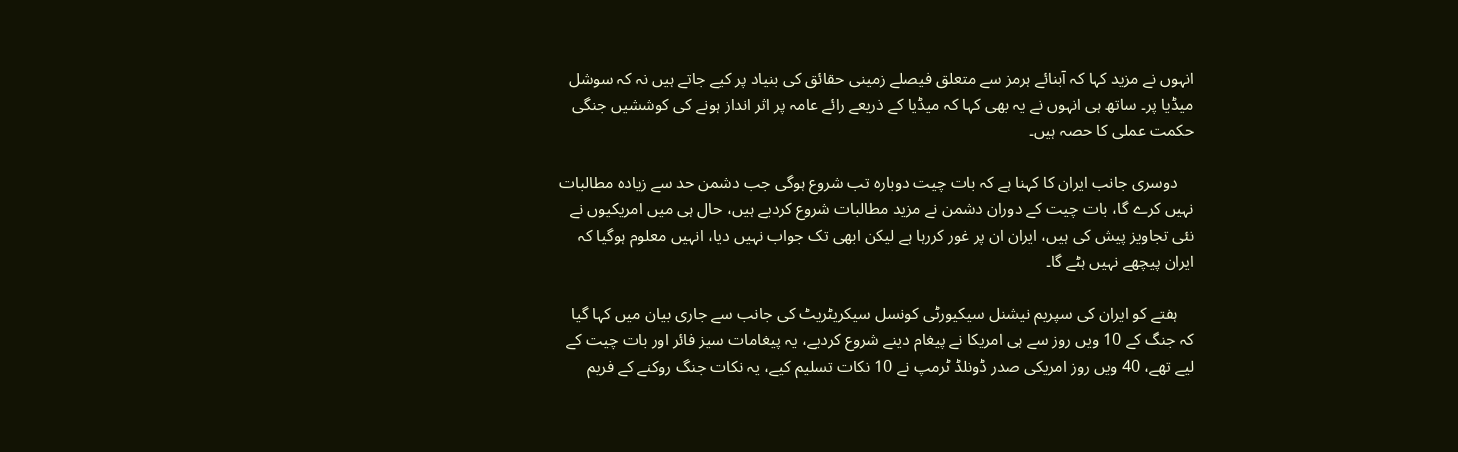انہوں نے مزید کہا کہ آبنائے ہرمز سے متعلق فیصلے زمینی حقائق کی بنیاد پر کیے جاتے ہیں نہ کہ سوشل میڈیا پر۔ ساتھ ہی انہوں نے یہ بھی کہا کہ میڈیا کے ذریعے رائے عامہ پر اثر انداز ہونے کی کوششیں جنگی حکمت عملی کا حصہ ہیں۔

    دوسری جانب ایران کا کہنا ہے کہ بات چیت دوبارہ تب شروع ہوگی جب دشمن حد سے زیادہ مطالبات نہیں کرے گا، بات چیت کے دوران دشمن نے مزید مطالبات شروع کردیے ہیں، حال ہی میں امریکیوں نے نئی تجاویز پیش کی ہیں، ایران ان پر غور کررہا ہے لیکن ابھی تک جواب نہیں دیا، انہیں معلوم ہوگیا کہ ایران پیچھے نہیں ہٹے گا۔

    ہفتے کو ایران کی سپریم نیشنل سیکیورٹی کونسل سیکریٹریٹ کی جانب سے جاری بیان میں کہا گیا کہ جنگ کے 10 ویں روز سے ہی امریکا نے پیغام دینے شروع کردیے، یہ پیغامات سیز فائر اور بات چیت کے لیے تھے، 40 ویں روز امریکی صدر ڈونلڈ ٹرمپ نے 10 نکات تسلیم کیے، یہ نکات جنگ روکنے کے فریم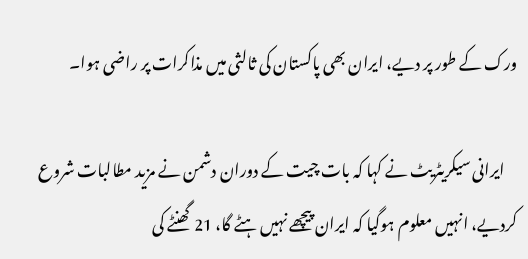ورک کے طور پر دیے، ایران بھی پاکستان کی ثالثی میں مذاکرات پر راضی ہوا۔

    ایرانی سیکریٹریٹ نے کہا کہ بات چیت کے دوران دشمن نے مزید مطالبات شروع کردیے، انہیں معلوم ہوگیا کہ ایران پیچھے نہیں ہٹے گا، 21 گھنٹے کی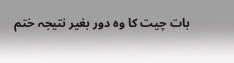بات چیت کا وہ دور بغیر نتیجہ ختم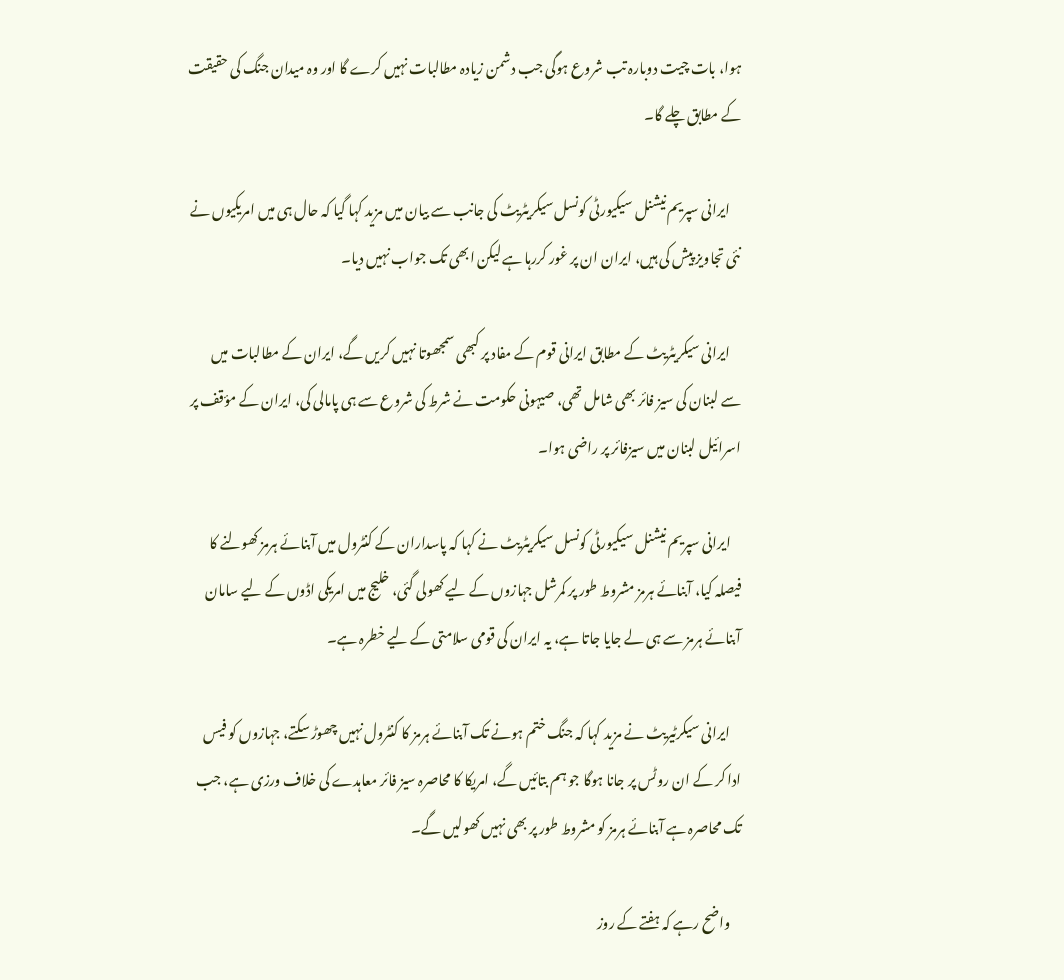ہوا، بات چیت دوبارہ تب شروع ہوگی جب دشمن زیادہ مطالبات نہیں کرے گا اور وہ میدان جنگ کی حقیقت کے مطابق چلے گا۔

    ایرانی سپریم نیشنل سیکیورٹی کونسل سیکریٹریٹ کی جانب سے بیان میں مزید کہا گیا کہ حال ہی میں امریکیوں نے نئی تجاویز پیش کی ہیں، ایران ان پر غور کررہا ہے لیکن ابھی تک جواب نہیں دیا۔

    ایرانی سیکریٹریٹ کے مطابق ایرانی قوم کے مفاد پر کبھی سمجھوتا نہیں کریں گے، ایران کے مطالبات میں سے لبنان کی سیز فائر بھی شامل تھی، صیہونی حکومت نے شرط کی شروع سے ہی پامالی کی، ایران کے مؤقف پر اسرائیل لبنان میں سیزفائر پر راضی ہوا۔

    ایرانی سپریم نیشنل سیکیورٹی کونسل سیکریٹریٹ نے کہا کہ پاسداران کے کنٹرول میں آبنائے ہرمز کھولنے کا فیصلہ کیا، آبنائے ہرمز مشروط طور پر کمرشل جہازوں کے لیے کھولی گئی، خلیج میں امریکی اڈوں کے لیے سامان آبنائے ہرمز سے ہی لے جایا جاتا ہے، یہ ایران کی قومی سلامتی کے لیے خطرہ ہے۔

    ایرانی سیکرٹیریٹ نے مزید کہا کہ جنگ ختم ہونے تک آبنائے ہرمز کا کنٹرول نہیں چھوڑ سکتے، جہازوں کو فیس ادا کر کے ان روٹس پر جانا ہوگا جو ہم بتائیں گے، امریکا کا محاصرہ سیز فائر معاہدے کی خلاف ورزی ہے، جب تک محاصرہ ہے آبنائے ہرمز کو مشروط طور پر بھی نہیں کھولیں گے۔

    واضح رہے کہ ہفتے کے روز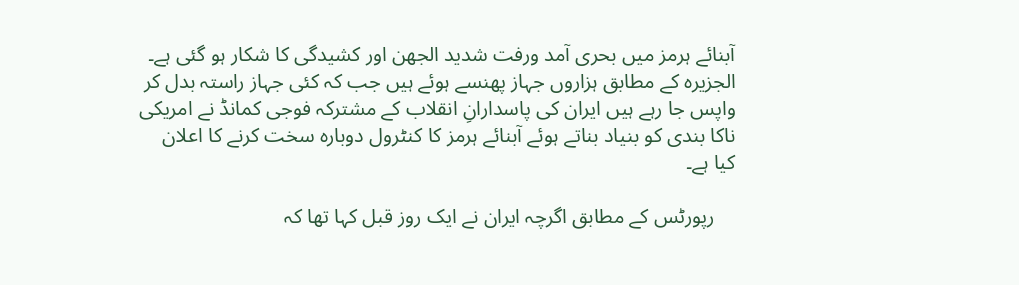آبنائے ہرمز میں بحری آمد ورفت شدید الجھن اور کشیدگی کا شکار ہو گئی ہے۔ الجزیرہ کے مطابق ہزاروں جہاز پھنسے ہوئے ہیں جب کہ کئی جہاز راستہ بدل کر واپس جا رہے ہیں ایران کی پاسدارانِ انقلاب کے مشترکہ فوجی کمانڈ نے امریکی ناکا بندی کو بنیاد بناتے ہوئے آبنائے ہرمز کا کنٹرول دوبارہ سخت کرنے کا اعلان کیا ہے۔

    رپورٹس کے مطابق اگرچہ ایران نے ایک روز قبل کہا تھا کہ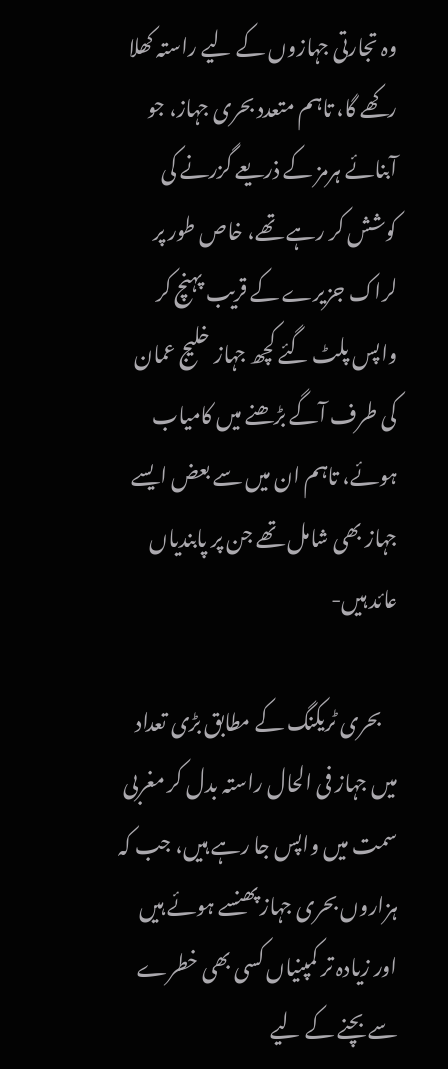وہ تجارتی جہازوں کے لیے راستہ کھلا رکھے گا، تاہم متعدد بحری جہاز، جو آبنائے ہرمز کے ذریعے گزرنے کی کوشش کر رہے تھے، خاص طور پر لراک جزیرے کے قریب پہنچ کر واپس پلٹ گئے کچھ جہاز خلیج عمان کی طرف آگے بڑھنے میں کامیاب ہوئے، تاہم ان میں سے بعض ایسے جہاز بھی شامل تھے جن پر پابندیاں عائد ہیں-

    بحری ٹریکنگ کے مطابق بڑی تعداد میں جہاز فی الحال راستہ بدل کر مغربی سمت میں واپس جا رہے ہیں، جب کہ ہزاروں بحری جہاز پھنسے ہوئے ہیں اور زیادہ تر کمپنیاں کسی بھی خطرے سے بچنے کے لیے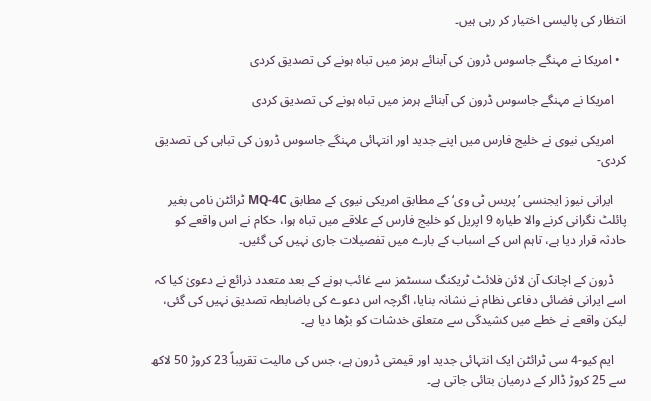انتظار کی پالیسی اختیار کر رہی ہیں۔

  • امریکا نے مہنگے جاسوس ڈرون کی آبنائے ہرمز میں تباہ ہونے کی تصدیق کردی

    امریکا نے مہنگے جاسوس ڈرون کی آبنائے ہرمز میں تباہ ہونے کی تصدیق کردی

    امریکی نیوی نے خلیج فارس میں اپنے جدید اور انتہائی مہنگے جاسوس ڈرون کی تباہی کی تصدیق کردی-

    ایرانی نیوز ایجنسی ’پریس ٹی وی‘ کے مطابق امریکی نیوی کے مطابق MQ-4C ٹرائٹن نامی بغیر پائلٹ نگرانی کرنے والا طیارہ 9 اپریل کو خلیج فارس کے علاقے میں تباہ ہوا، حکام نے اس واقعے کو حادثہ قرار دیا ہے، تاہم اس کے اسباب کے بارے میں تفصیلات جاری نہیں کی گئیں۔

    ڈرون کے اچانک آن لائن فلائٹ ٹریکنگ سسٹمز سے غائب ہونے کے بعد متعدد ذرائع نے دعویٰ کیا کہ اسے ایرانی فضائی دفاعی نظام نے نشانہ بنایا، اگرچہ اس دعوے کی باضابطہ تصدیق نہیں کی گئی، لیکن واقعے نے خطے میں کشیدگی سے متعلق خدشات کو بڑھا دیا ہے۔

    ایم کیو-4 سی ٹرائٹن ایک انتہائی جدید اور قیمتی ڈرون ہے، جس کی مالیت تقریباً 23 کروڑ 50 لاکھ سے 25 کروڑ ڈالر کے درمیان بتائی جاتی ہے۔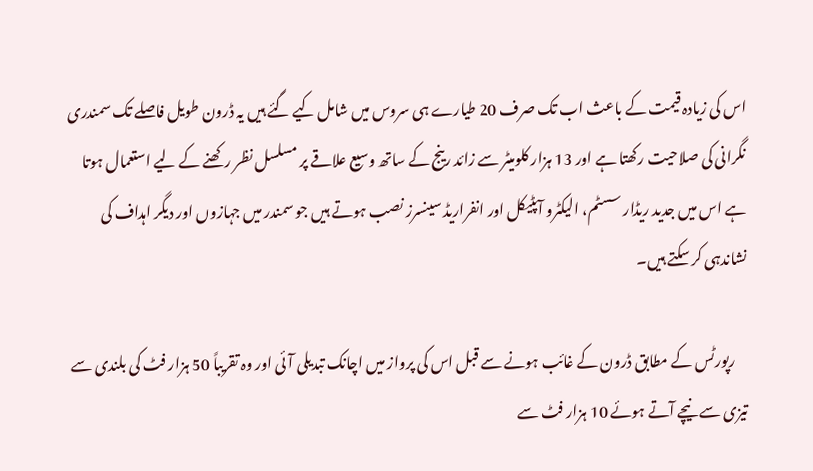اس کی زیادہ قیمت کے باعث اب تک صرف 20 طیارے ہی سروس میں شامل کیے گئے ہیں یہ ڈرون طویل فاصلے تک سمندری نگرانی کی صلاحیت رکھتا ہے اور 13 ہزار کلومیٹر سے زائد رینج کے ساتھ وسیع علاقے پر مسلسل نظر رکھنے کے لیے استعمال ہوتا ہے اس میں جدید ریڈار سسٹم، الیکٹرو آپٹیکل اور انفراریڈ سینسرز نصب ہوتے ہیں جو سمندر میں جہازوں اور دیگر اہداف کی نشاندہی کر سکتے ہیں۔

    رپورٹس کے مطابق ڈرون کے غائب ہونے سے قبل اس کی پرواز میں اچانک تبدیلی آئی اور وہ تقریباً 50 ہزار فٹ کی بلندی سے تیزی سے نیچے آتے ہوئے 10 ہزار فٹ سے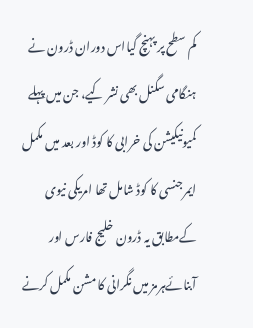کم سطح پر پہنچ گیااس دوران ڈرون نے ہنگامی سگنل بھی نشر کیے، جن میں پہلے کمیونیکیشن کی خرابی کا کوڈ اور بعد میں مکمل ایمرجنسی کا کوڈ شامل تھا امریکی نیوی کےمطابق یہ ڈرون خلیج فارس اور آبنائےہرمز میں نگرانی کا مشن مکمل کرنے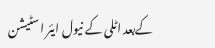کےبعد اٹلی کے نیول ایئر اسٹیشن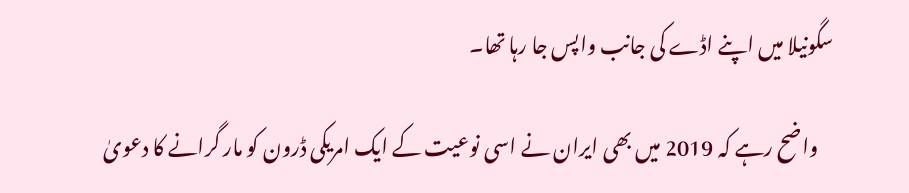سگونیلا میں اپنے اڈے کی جانب واپس جا رہا تھا۔

    واضح رہے کہ 2019 میں بھی ایران نے اسی نوعیت کے ایک امریکی ڈرون کو مار گرانے کا دعویٰ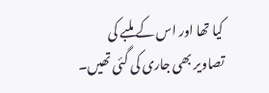کیا تھا اور اس کے ملبے کی تصاویر بھی جاری کی گئی تھیں۔